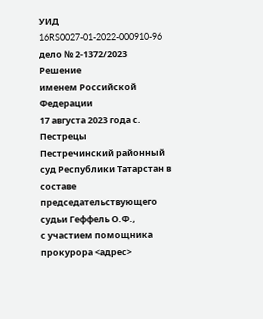УИД 16RS0027-01-2022-000910-96
дело № 2-1372/2023
Решение
именем Российской Федерации
17 августа 2023 года с. Пестрецы
Пестречинский районный суд Республики Татарстан в составе председательствующего судьи Геффель О.Ф.,
с участием помощника прокурора <адрес>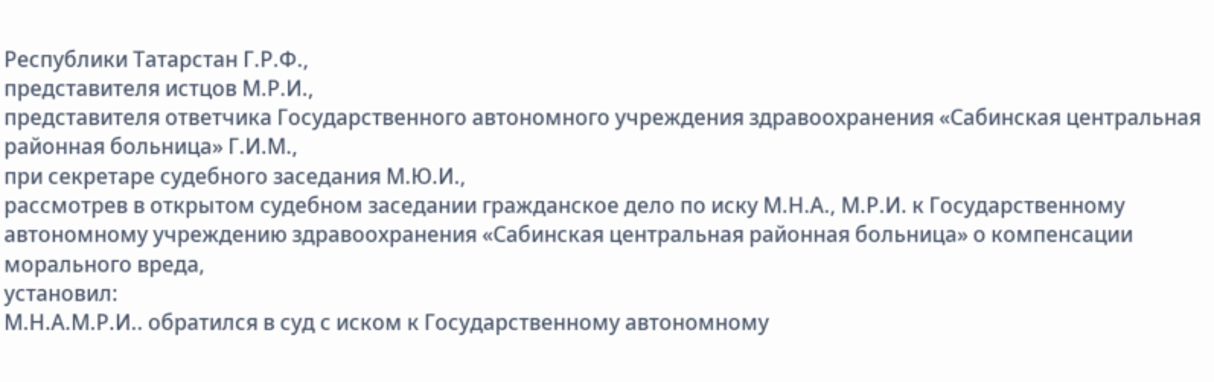Республики Татарстан Г.Р.Ф.,
представителя истцов М.Р.И.,
представителя ответчика Государственного автономного учреждения здравоохранения «Сабинская центральная районная больница» Г.И.М.,
при секретаре судебного заседания М.Ю.И.,
рассмотрев в открытом судебном заседании гражданское дело по иску М.Н.А., М.Р.И. к Государственному автономному учреждению здравоохранения «Сабинская центральная районная больница» о компенсации морального вреда,
установил:
М.Н.А.М.Р.И.. обратился в суд с иском к Государственному автономному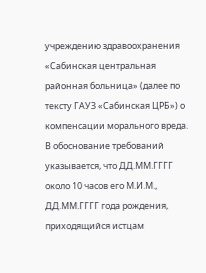учреждению здравоохранения «Сабинская центральная районная больница» (далее по тексту ГАУЗ «Сабинская ЦРБ») о компенсации морального вреда.
В обоснование требований указывается, что ДД.ММ.ГГГГ около 10 часов его М.И.М., ДД.ММ.ГГГГ года рождения, приходящийся истцам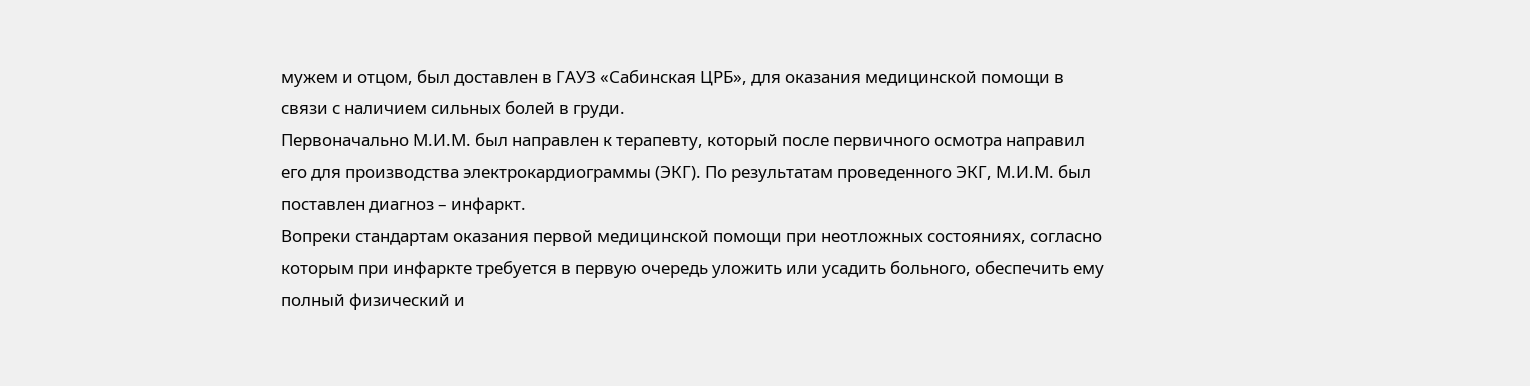мужем и отцом, был доставлен в ГАУЗ «Сабинская ЦРБ», для оказания медицинской помощи в связи с наличием сильных болей в груди.
Первоначально М.И.М. был направлен к терапевту, который после первичного осмотра направил его для производства электрокардиограммы (ЭКГ). По результатам проведенного ЭКГ, М.И.М. был поставлен диагноз – инфаркт.
Вопреки стандартам оказания первой медицинской помощи при неотложных состояниях, согласно которым при инфаркте требуется в первую очередь уложить или усадить больного, обеспечить ему полный физический и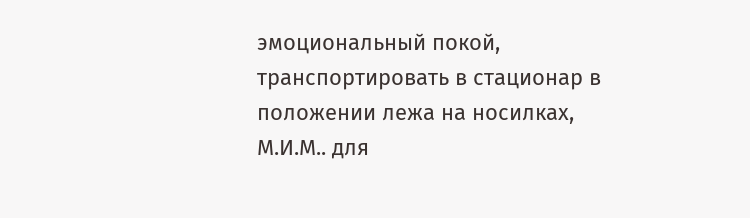эмоциональный покой, транспортировать в стационар в положении лежа на носилках, М.И.М.. для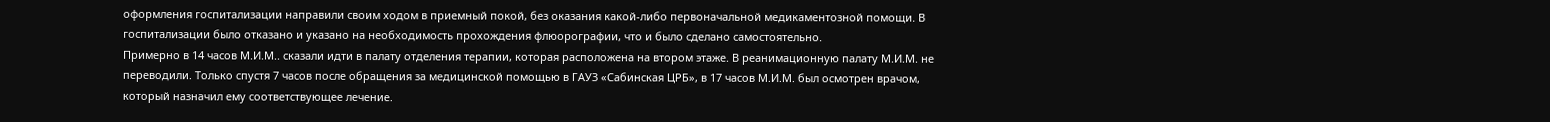оформления госпитализации направили своим ходом в приемный покой, без оказания какой-либо первоначальной медикаментозной помощи. В госпитализации было отказано и указано на необходимость прохождения флюорографии, что и было сделано самостоятельно.
Примерно в 14 часов М.И.М.. сказали идти в палату отделения терапии, которая расположена на втором этаже. В реанимационную палату М.И.М. не переводили. Только спустя 7 часов после обращения за медицинской помощью в ГАУЗ «Сабинская ЦРБ», в 17 часов М.И.М. был осмотрен врачом, который назначил ему соответствующее лечение.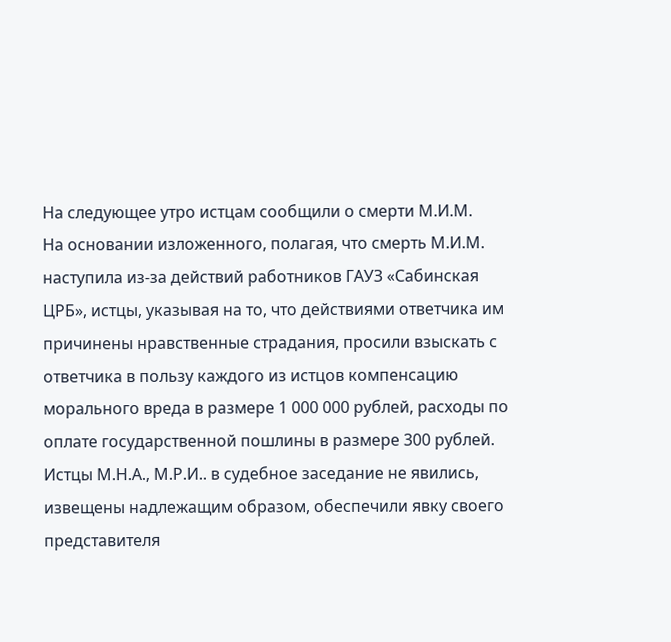На следующее утро истцам сообщили о смерти М.И.М.
На основании изложенного, полагая, что смерть М.И.М. наступила из-за действий работников ГАУЗ «Сабинская ЦРБ», истцы, указывая на то, что действиями ответчика им причинены нравственные страдания, просили взыскать с ответчика в пользу каждого из истцов компенсацию морального вреда в размере 1 000 000 рублей, расходы по оплате государственной пошлины в размере 300 рублей.
Истцы М.Н.А., М.Р.И.. в судебное заседание не явились, извещены надлежащим образом, обеспечили явку своего представителя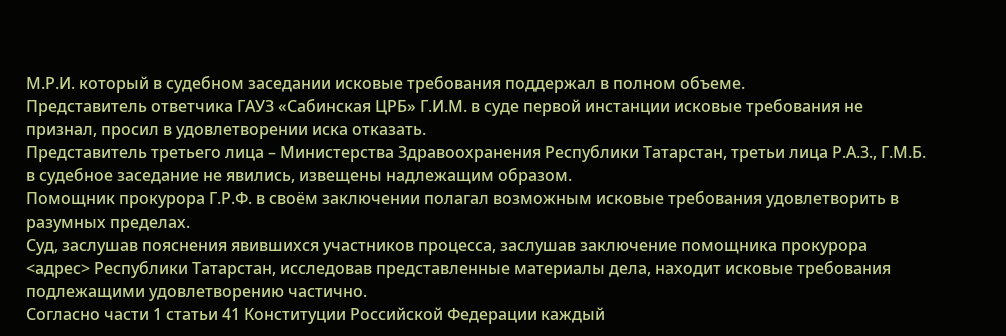М.Р.И. который в судебном заседании исковые требования поддержал в полном объеме.
Представитель ответчика ГАУЗ «Сабинская ЦРБ» Г.И.М. в суде первой инстанции исковые требования не признал, просил в удовлетворении иска отказать.
Представитель третьего лица – Министерства Здравоохранения Республики Татарстан, третьи лица Р.А.З., Г.М.Б. в судебное заседание не явились, извещены надлежащим образом.
Помощник прокурора Г.Р.Ф. в своём заключении полагал возможным исковые требования удовлетворить в разумных пределах.
Суд, заслушав пояснения явившихся участников процесса, заслушав заключение помощника прокурора <адрес> Республики Татарстан, исследовав представленные материалы дела, находит исковые требования подлежащими удовлетворению частично.
Согласно части 1 статьи 41 Конституции Российской Федерации каждый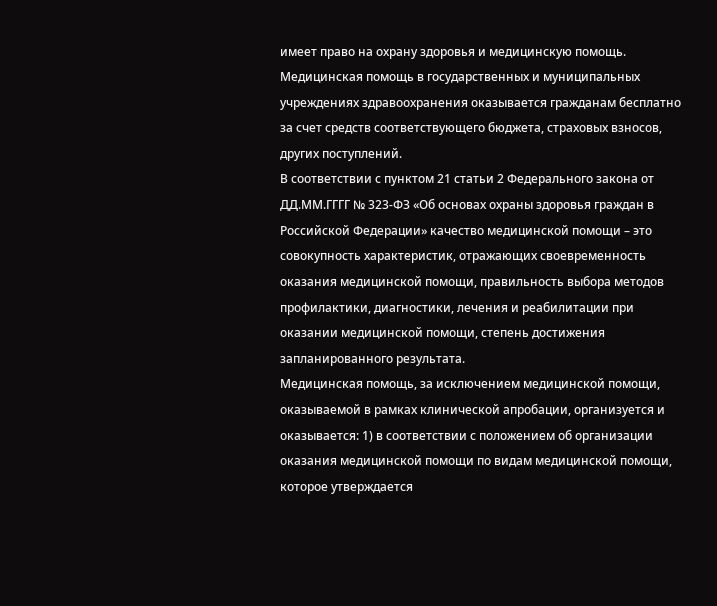имеет право на охрану здоровья и медицинскую помощь. Медицинская помощь в государственных и муниципальных учреждениях здравоохранения оказывается гражданам бесплатно за счет средств соответствующего бюджета, страховых взносов, других поступлений.
В соответствии с пунктом 21 статьи 2 Федерального закона от ДД.ММ.ГГГГ № 323-ФЗ «Об основах охраны здоровья граждан в Российской Федерации» качество медицинской помощи – это совокупность характеристик, отражающих своевременность оказания медицинской помощи, правильность выбора методов профилактики, диагностики, лечения и реабилитации при оказании медицинской помощи, степень достижения запланированного результата.
Медицинская помощь, за исключением медицинской помощи, оказываемой в рамках клинической апробации, организуется и оказывается: 1) в соответствии с положением об организации оказания медицинской помощи по видам медицинской помощи, которое утверждается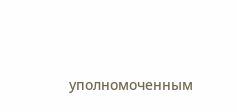уполномоченным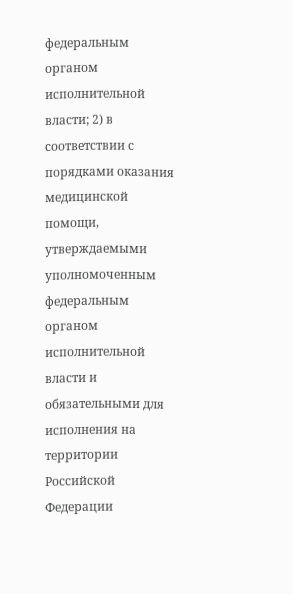федеральным органом исполнительной власти; 2) в соответствии с порядками оказания медицинской помощи, утверждаемыми уполномоченным федеральным органом исполнительной власти и обязательными для исполнения на территории Российской Федерации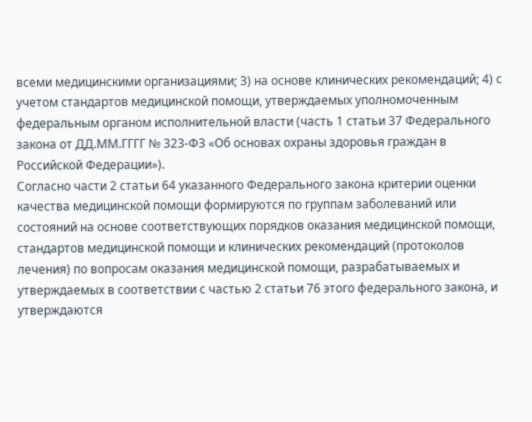всеми медицинскими организациями; 3) на основе клинических рекомендаций; 4) с учетом стандартов медицинской помощи, утверждаемых уполномоченным федеральным органом исполнительной власти (часть 1 статьи 37 Федерального закона от ДД.ММ.ГГГГ № 323-ФЗ «Об основах охраны здоровья граждан в Российской Федерации»).
Согласно части 2 статьи 64 указанного Федерального закона критерии оценки качества медицинской помощи формируются по группам заболеваний или состояний на основе соответствующих порядков оказания медицинской помощи, стандартов медицинской помощи и клинических рекомендаций (протоколов лечения) по вопросам оказания медицинской помощи, разрабатываемых и утверждаемых в соответствии с частью 2 статьи 76 этого федерального закона, и утверждаются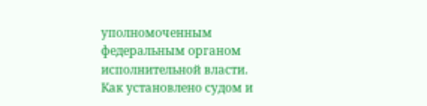уполномоченным федеральным органом исполнительной власти.
Как установлено судом и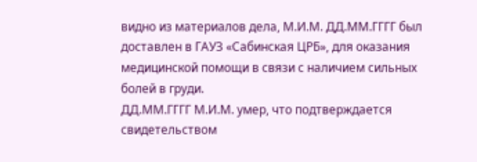видно из материалов дела, М.И.М. ДД.ММ.ГГГГ был доставлен в ГАУЗ «Сабинская ЦРБ», для оказания медицинской помощи в связи с наличием сильных болей в груди.
ДД.ММ.ГГГГ М.И.М. умер, что подтверждается свидетельством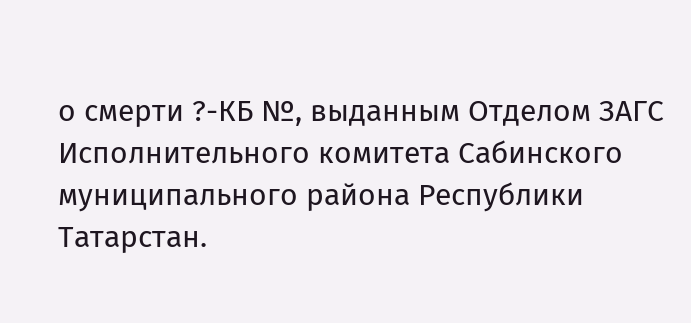о смерти ?-КБ №, выданным Отделом ЗАГС Исполнительного комитета Сабинского муниципального района Республики Татарстан.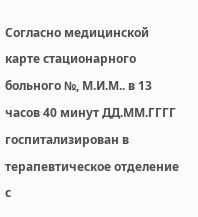Согласно медицинской карте стационарного больного №, М.И.М.. в 13 часов 40 минут ДД.ММ.ГГГГ госпитализирован в терапевтическое отделение с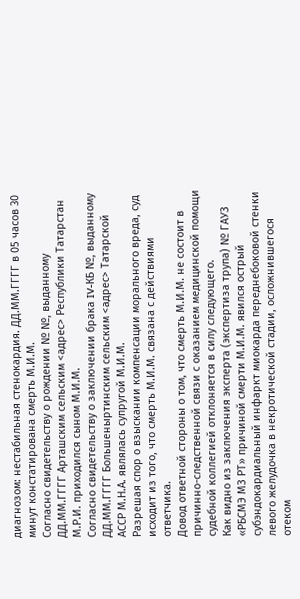диагнозом: нестабильная стенокардия. ДД.ММ.ГГГГ в 05 часов 30 минут констатирована смерть М.И.М.
Согласно свидетельству о рождении № №, выданному ДД.ММ.ГГГГ Арташским сельским <адрес> Республики Татарстан М.Р.И. приходился сыном М.И.М.
Согласно свидетельству о заключении брака IV-КБ №, выданному ДД.ММ.ГГГГ Большеныртинским сельским <адрес> Татарской АССР М.Н.А. являлась супругой М.И.М.
Разрешая спор о взыскании компенсации морального вреда, суд исходит из того, что смерть М.И.М. связана с действиями ответчика.
Довод ответной стороны о том, что смерть М.И.М. не состоит в причинно-следственной связи с оказанием медицинской помощи судебной коллегией отклоняется в силу следующего.
Как видно из заключения эксперта (экспертиза трупа) № ГАУЗ «РБСМЭ МЗ РТ» причиной смерти М.И.М. явился острый субэндокардиальный инфаркт миокарда переднебоковой стенки левого желудочка в некротической стадии, осложнившегося отеком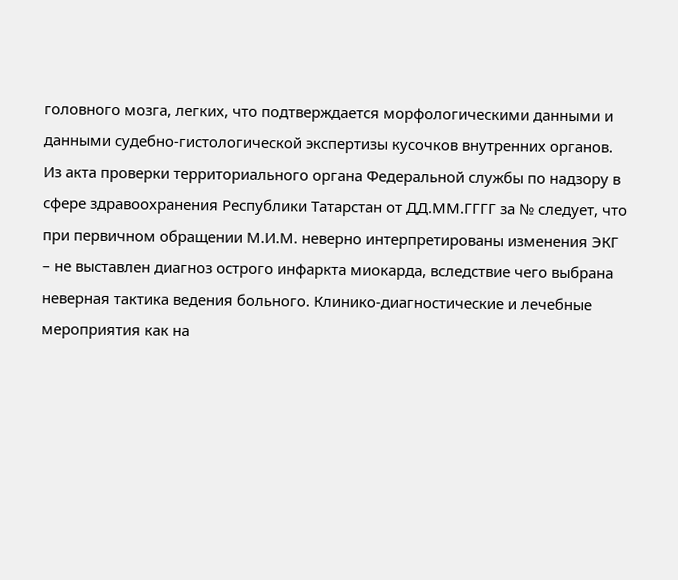головного мозга, легких, что подтверждается морфологическими данными и данными судебно-гистологической экспертизы кусочков внутренних органов.
Из акта проверки территориального органа Федеральной службы по надзору в сфере здравоохранения Республики Татарстан от ДД.ММ.ГГГГ за № следует, что при первичном обращении М.И.М. неверно интерпретированы изменения ЭКГ – не выставлен диагноз острого инфаркта миокарда, вследствие чего выбрана неверная тактика ведения больного. Клинико-диагностические и лечебные мероприятия как на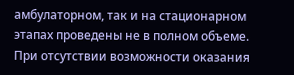амбулаторном, так и на стационарном этапах проведены не в полном объеме. При отсутствии возможности оказания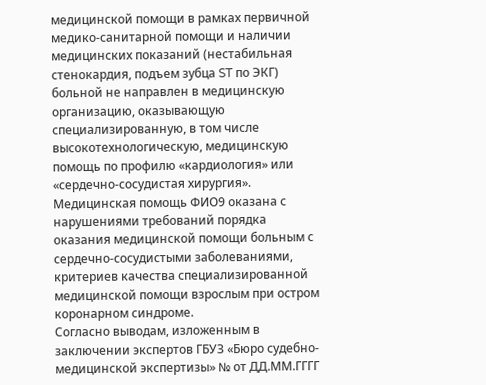медицинской помощи в рамках первичной медико-санитарной помощи и наличии медицинских показаний (нестабильная стенокардия, подъем зубца ST по ЭКГ) больной не направлен в медицинскую организацию, оказывающую специализированную, в том числе высокотехнологическую, медицинскую помощь по профилю «кардиология» или «сердечно-сосудистая хирургия». Медицинская помощь ФИО9 оказана с нарушениями требований порядка оказания медицинской помощи больным с сердечно-сосудистыми заболеваниями, критериев качества специализированной медицинской помощи взрослым при остром коронарном синдроме.
Согласно выводам, изложенным в заключении экспертов ГБУЗ «Бюро судебно-медицинской экспертизы» № от ДД.ММ.ГГГГ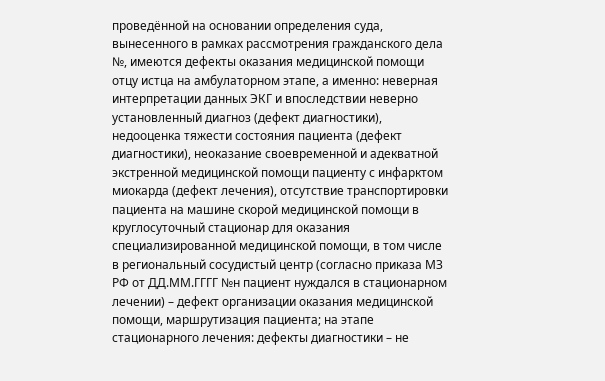проведённой на основании определения суда, вынесенного в рамках рассмотрения гражданского дела №, имеются дефекты оказания медицинской помощи отцу истца на амбулаторном этапе, а именно: неверная интерпретации данных ЭКГ и впоследствии неверно установленный диагноз (дефект диагностики), недооценка тяжести состояния пациента (дефект диагностики), неоказание своевременной и адекватной экстренной медицинской помощи пациенту с инфарктом миокарда (дефект лечения), отсутствие транспортировки пациента на машине скорой медицинской помощи в круглосуточный стационар для оказания специализированной медицинской помощи, в том числе в региональный сосудистый центр (согласно приказа МЗ РФ от ДД.ММ.ГГГГ №н пациент нуждался в стационарном лечении) – дефект организации оказания медицинской помощи, маршрутизация пациента; на этапе стационарного лечения: дефекты диагностики – не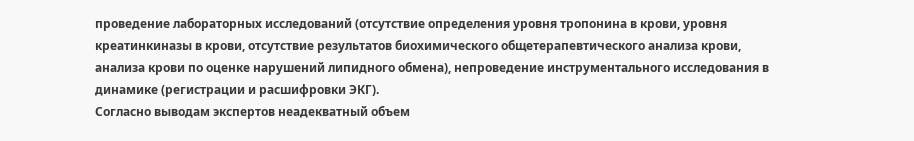проведение лабораторных исследований (отсутствие определения уровня тропонина в крови, уровня креатинкиназы в крови, отсутствие результатов биохимического общетерапевтического анализа крови, анализа крови по оценке нарушений липидного обмена), непроведение инструментального исследования в динамике (регистрации и расшифровки ЭКГ).
Согласно выводам экспертов неадекватный объем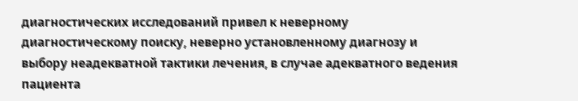диагностических исследований привел к неверному диагностическому поиску, неверно установленному диагнозу и выбору неадекватной тактики лечения, в случае адекватного ведения пациента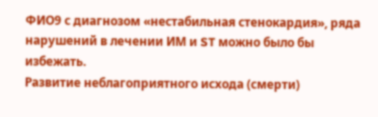ФИО9 с диагнозом «нестабильная стенокардия», ряда нарушений в лечении ИМ и ST можно было бы избежать.
Развитие неблагоприятного исхода (смерти)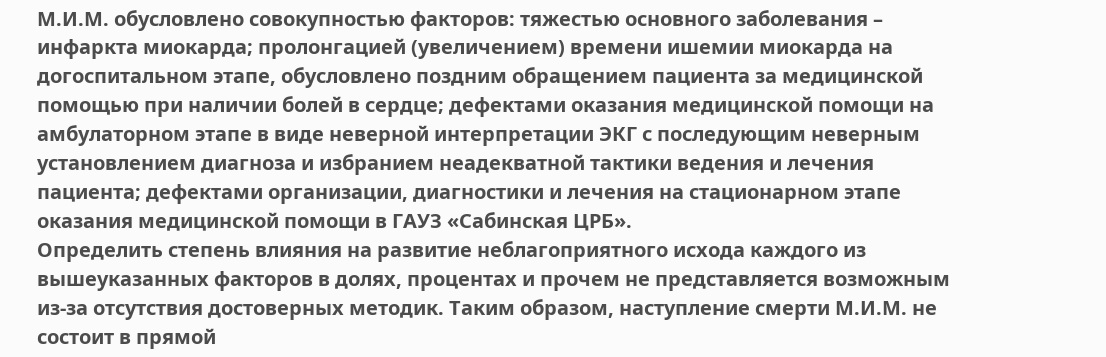М.И.М. обусловлено совокупностью факторов: тяжестью основного заболевания – инфаркта миокарда; пролонгацией (увеличением) времени ишемии миокарда на догоспитальном этапе, обусловлено поздним обращением пациента за медицинской помощью при наличии болей в сердце; дефектами оказания медицинской помощи на амбулаторном этапе в виде неверной интерпретации ЭКГ с последующим неверным установлением диагноза и избранием неадекватной тактики ведения и лечения пациента; дефектами организации, диагностики и лечения на стационарном этапе оказания медицинской помощи в ГАУЗ «Сабинская ЦРБ».
Определить степень влияния на развитие неблагоприятного исхода каждого из вышеуказанных факторов в долях, процентах и прочем не представляется возможным из-за отсутствия достоверных методик. Таким образом, наступление смерти М.И.М. не состоит в прямой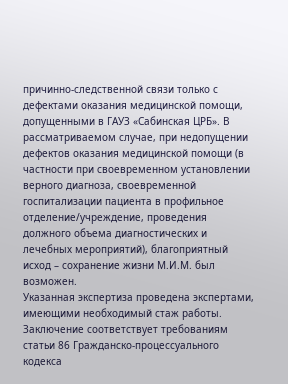причинно-следственной связи только с дефектами оказания медицинской помощи, допущенными в ГАУЗ «Сабинская ЦРБ». В рассматриваемом случае, при недопущении дефектов оказания медицинской помощи (в частности при своевременном установлении верного диагноза, своевременной госпитализации пациента в профильное отделение/учреждение, проведения должного объема диагностических и лечебных мероприятий), благоприятный исход – сохранение жизни М.И.М. был возможен.
Указанная экспертиза проведена экспертами, имеющими необходимый стаж работы. Заключение соответствует требованиям статьи 86 Гражданско-процессуального кодекса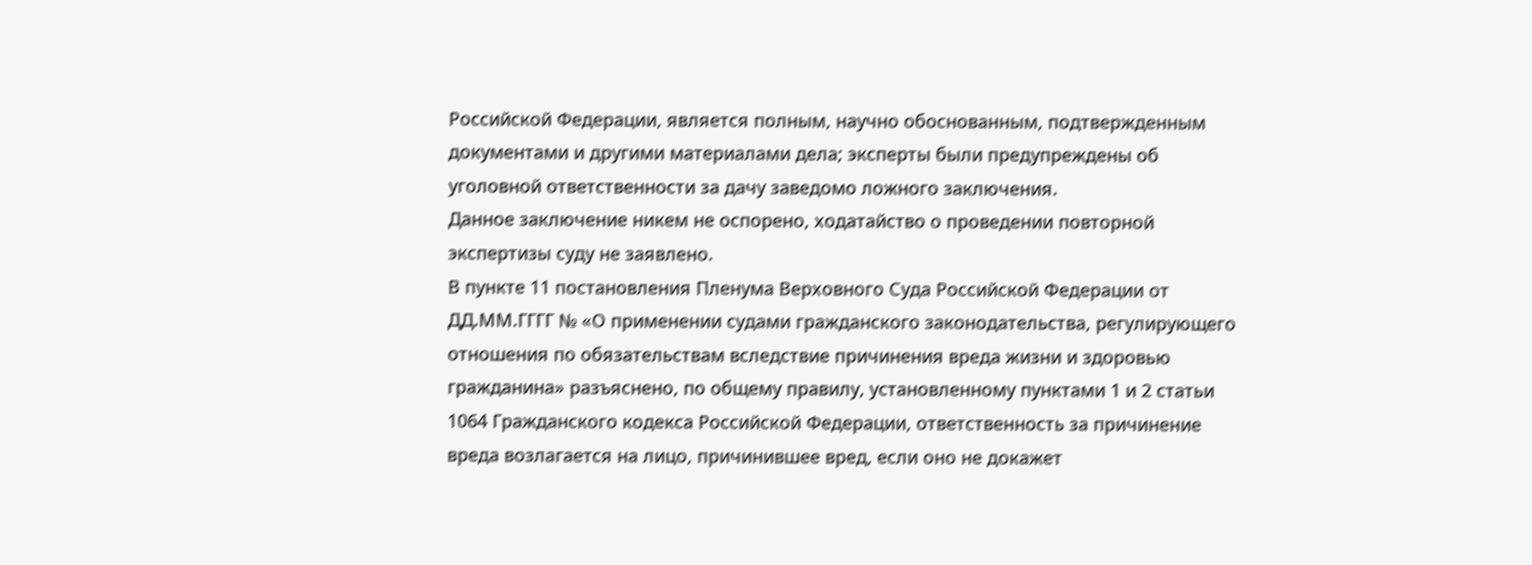Российской Федерации, является полным, научно обоснованным, подтвержденным документами и другими материалами дела; эксперты были предупреждены об уголовной ответственности за дачу заведомо ложного заключения.
Данное заключение никем не оспорено, ходатайство о проведении повторной экспертизы суду не заявлено.
В пункте 11 постановления Пленума Верховного Суда Российской Федерации от ДД.ММ.ГГГГ № «О применении судами гражданского законодательства, регулирующего отношения по обязательствам вследствие причинения вреда жизни и здоровью гражданина» разъяснено, по общему правилу, установленному пунктами 1 и 2 статьи 1064 Гражданского кодекса Российской Федерации, ответственность за причинение вреда возлагается на лицо, причинившее вред, если оно не докажет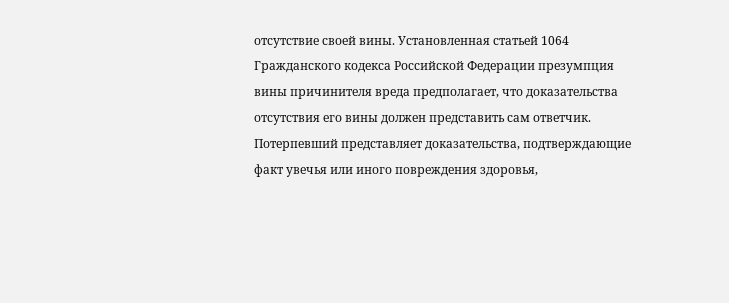отсутствие своей вины. Установленная статьей 1064 Гражданского кодекса Российской Федерации презумпция вины причинителя вреда предполагает, что доказательства отсутствия его вины должен представить сам ответчик. Потерпевший представляет доказательства, подтверждающие факт увечья или иного повреждения здоровья,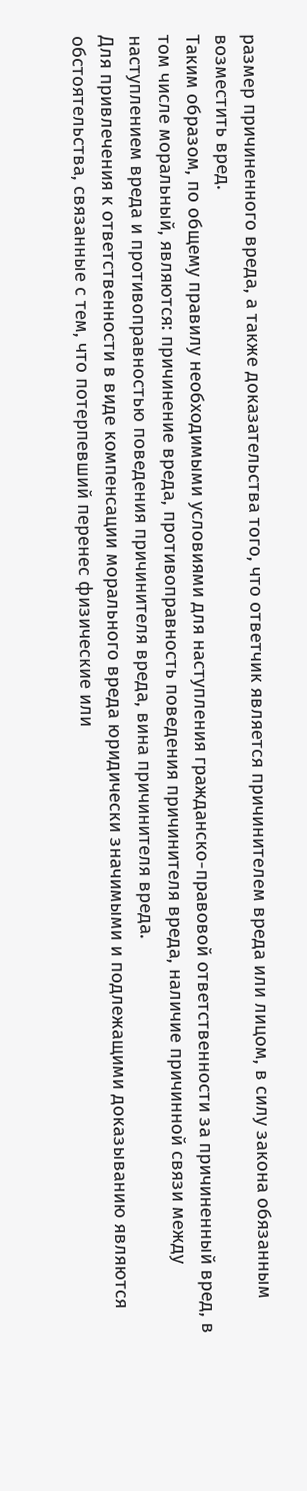размер причиненного вреда, а также доказательства того, что ответчик является причинителем вреда или лицом, в силу закона обязанным возместить вред.
Таким образом, по общему правилу необходимыми условиями для наступления гражданско-правовой ответственности за причиненный вред, в том числе моральный, являются: причинение вреда, противоправность поведения причинителя вреда, наличие причинной связи между наступлением вреда и противоправностью поведения причинителя вреда, вина причинителя вреда.
Для привлечения к ответственности в виде компенсации морального вреда юридически значимыми и подлежащими доказыванию являются обстоятельства, связанные с тем, что потерпевший перенес физические или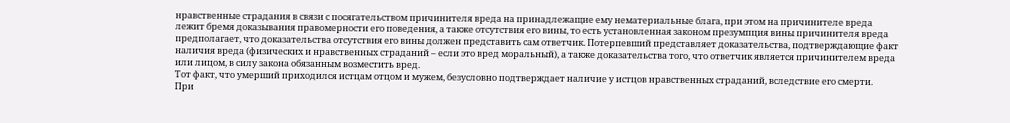нравственные страдания в связи с посягательством причинителя вреда на принадлежащие ему нематериальные блага, при этом на причинителе вреда лежит бремя доказывания правомерности его поведения, а также отсутствия его вины, то есть установленная законом презумпция вины причинителя вреда предполагает, что доказательства отсутствия его вины должен представить сам ответчик. Потерпевший представляет доказательства, подтверждающие факт наличия вреда (физических и нравственных страданий – если это вред моральный), а также доказательства того, что ответчик является причинителем вреда или лицом, в силу закона обязанным возместить вред.
Тот факт, что умерший приходился истцам отцом и мужем, безусловно подтверждает наличие у истцов нравственных страданий, вследствие его смерти.
При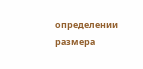определении размера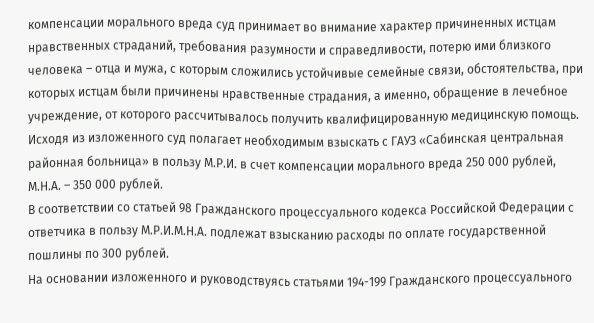компенсации морального вреда суд принимает во внимание характер причиненных истцам нравственных страданий, требования разумности и справедливости, потерю ими близкого человека – отца и мужа, с которым сложились устойчивые семейные связи, обстоятельства, при которых истцам были причинены нравственные страдания, а именно, обращение в лечебное учреждение, от которого рассчитывалось получить квалифицированную медицинскую помощь.
Исходя из изложенного суд полагает необходимым взыскать с ГАУЗ «Сабинская центральная районная больница» в пользу М.Р.И. в счет компенсации морального вреда 250 000 рублей, М.Н.А. – 350 000 рублей.
В соответствии со статьей 98 Гражданского процессуального кодекса Российской Федерации с ответчика в пользу М.Р.И.М.Н.А. подлежат взысканию расходы по оплате государственной пошлины по 300 рублей.
На основании изложенного и руководствуясь статьями 194-199 Гражданского процессуального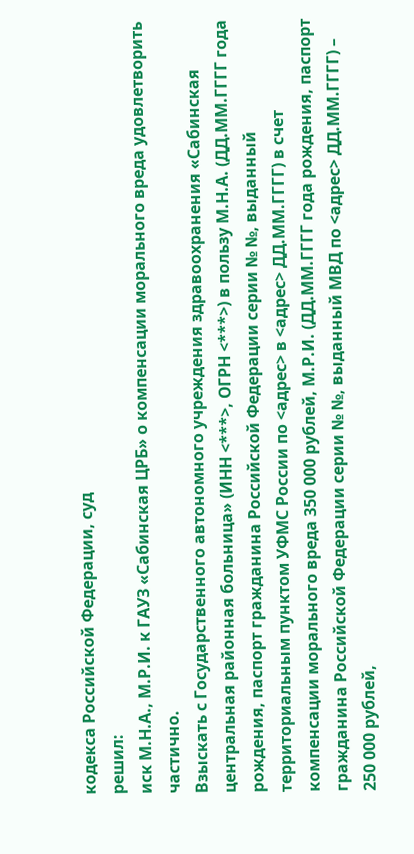кодекса Российской Федерации, суд
решил:
иск М.Н.А., М.Р.И. к ГАУЗ «Сабинская ЦРБ» о компенсации морального вреда удовлетворить частично.
Взыскать с Государственного автономного учреждения здравоохранения «Сабинская центральная районная больница» (ИНН <***>, ОГРН <***>) в пользу М.Н.А. (ДД.ММ.ГГГГ года рождения, паспорт гражданина Российской Федерации серии № №, выданный территориальным пунктом УФМС России по <адрес> в <адрес> ДД.ММ.ГГГГ) в счет компенсации морального вреда 350 000 рублей, М.Р.И. (ДД.ММ.ГГГГ года рождения, паспорт гражданина Российской Федерации серии № №, выданный МВД по <адрес> ДД.ММ.ГГГГ) – 250 000 рублей,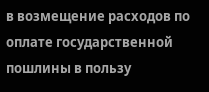в возмещение расходов по оплате государственной пошлины в пользу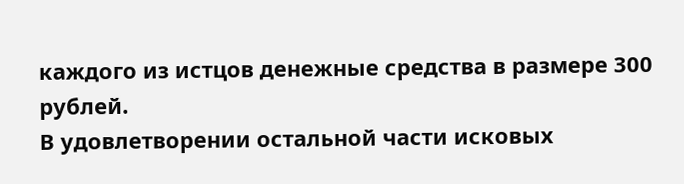каждого из истцов денежные средства в размере 300 рублей.
В удовлетворении остальной части исковых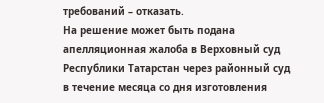требований – отказать.
На решение может быть подана апелляционная жалоба в Верховный суд Республики Татарстан через районный суд в течение месяца со дня изготовления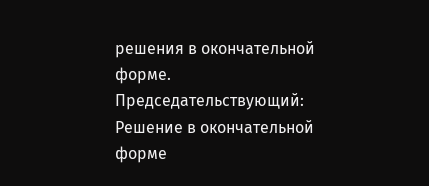решения в окончательной форме.
Председательствующий:
Решение в окончательной форме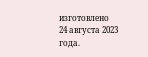изготовлено 24 августа 2023 года.